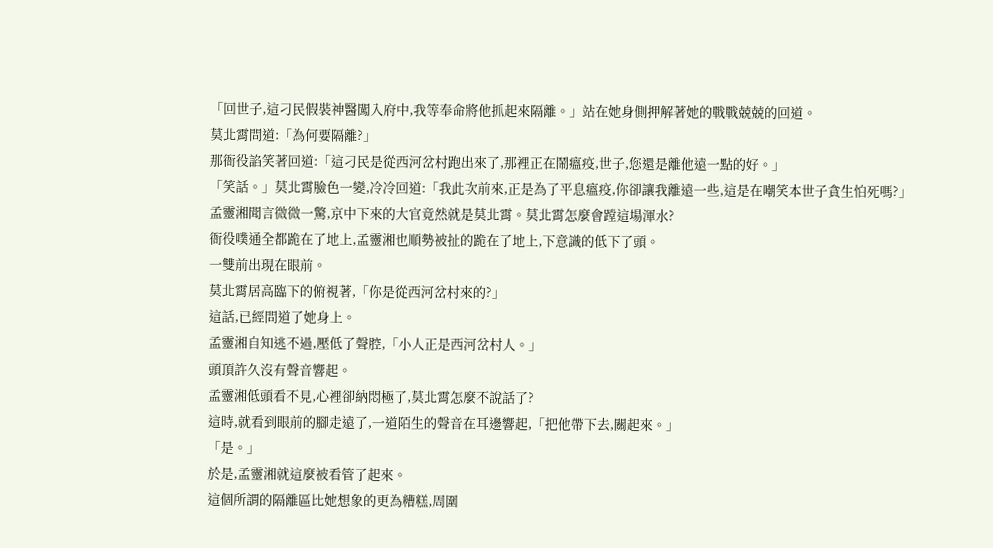「回世子,這刁民假裝神醫闖入府中,我等奉命將他抓起來隔離。」站在她身側押解著她的戰戰兢兢的回道。
莫北霄問道:「為何要隔離?」
那衙役諂笑著回道:「這刁民是從西河岔村跑出來了,那裡正在鬧瘟疫,世子,您還是離他遠一點的好。」
「笑話。」莫北霄臉色一變,冷冷回道:「我此次前來,正是為了平息瘟疫,你卻讓我離遠一些,這是在嘲笑本世子貪生怕死嗎?」
孟靈湘聞言微微一驚,京中下來的大官竟然就是莫北霄。莫北霄怎麼會蹚這場渾水?
衙役噗通全都跪在了地上,孟靈湘也順勢被扯的跪在了地上,下意識的低下了頭。
一雙前出現在眼前。
莫北霄居高臨下的俯視著,「你是從西河岔村來的?」
這話,已經問道了她身上。
孟靈湘自知逃不過,壓低了聲腔,「小人正是西河岔村人。」
頭頂許久沒有聲音響起。
孟靈湘低頭看不見,心裡卻納悶極了,莫北霄怎麼不說話了?
這時,就看到眼前的腳走遠了,一道陌生的聲音在耳邊響起,「把他帶下去,關起來。」
「是。」
於是,孟靈湘就這麼被看管了起來。
這個所謂的隔離區比她想象的更為糟糕,周圍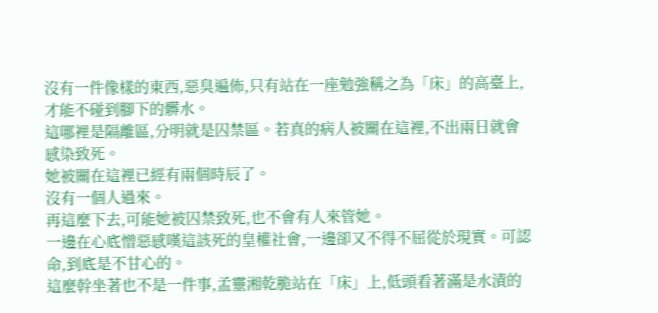沒有一件像樣的東西,惡臭遍佈,只有站在一座勉強稱之為「床」的高臺上,才能不碰到腳下的髒水。
這哪裡是隔離區,分明就是囚禁區。若真的病人被關在這裡,不出兩日就會感染致死。
她被關在這裡已經有兩個時辰了。
沒有一個人過來。
再這麼下去,可能她被囚禁致死,也不會有人來管她。
一邊在心底憎惡感嘆這該死的皇權社會,一邊卻又不得不屈從於現實。可認命,到底是不甘心的。
這麼幹坐著也不是一件事,孟靈湘乾脆站在「床」上,低頭看著滿是水漬的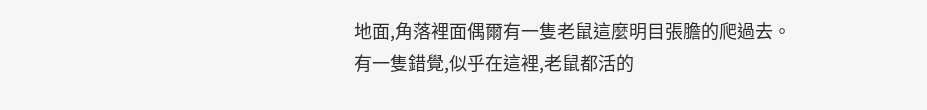地面,角落裡面偶爾有一隻老鼠這麼明目張膽的爬過去。
有一隻錯覺,似乎在這裡,老鼠都活的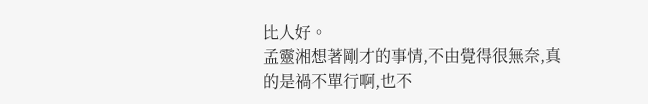比人好。
孟靈湘想著剛才的事情,不由覺得很無奈,真的是禍不單行啊,也不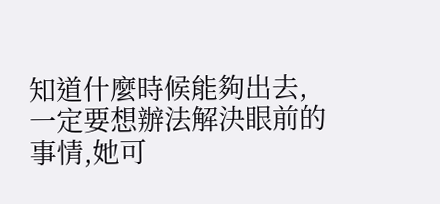知道什麼時候能夠出去,一定要想辦法解決眼前的事情,她可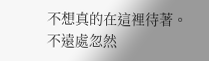不想真的在這裡待著。
不遠處忽然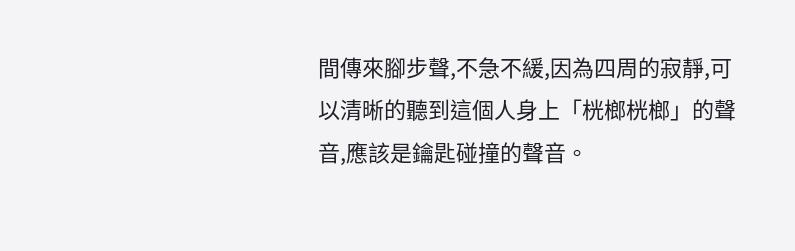間傳來腳步聲,不急不緩,因為四周的寂靜,可以清晰的聽到這個人身上「桄榔桄榔」的聲音,應該是鑰匙碰撞的聲音。